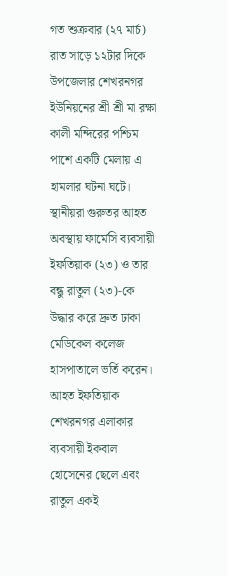গত শুক্রবার (২৭ মার্চ) রাত সাড়ে ১২টার দিকে উপজেলার শেখরনগর ইউনিয়নের শ্রী শ্রী মা রক্ষা কালী মন্দিরের পশ্চিম পাশে একটি মেলায় এ হামলার ঘটনা ঘটে।
স্থানীয়রা গুরুতর আহত অবস্থায় ফার্মেসি ব্যবসায়ী ইফতিয়াক (২৩) ও তার বন্ধু রাতুল (২৩)-কে উদ্ধার করে দ্রুত ঢাকা মেডিকেল কলেজ হাসপাতালে ভর্তি করেন।
আহত ইফতিয়াক শেখরনগর এলাকার ব্যবসায়ী ইকবাল হোসেনের ছেলে এবং রাতুল একই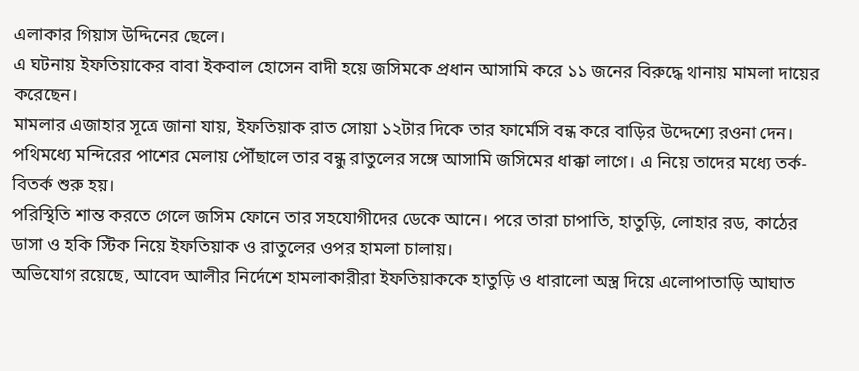এলাকার গিয়াস উদ্দিনের ছেলে।
এ ঘটনায় ইফতিয়াকের বাবা ইকবাল হোসেন বাদী হয়ে জসিমকে প্রধান আসামি করে ১১ জনের বিরুদ্ধে থানায় মামলা দায়ের করেছেন।
মামলার এজাহার সূত্রে জানা যায়, ইফতিয়াক রাত সোয়া ১২টার দিকে তার ফার্মেসি বন্ধ করে বাড়ির উদ্দেশ্যে রওনা দেন। পথিমধ্যে মন্দিরের পাশের মেলায় পৌঁছালে তার বন্ধু রাতুলের সঙ্গে আসামি জসিমের ধাক্কা লাগে। এ নিয়ে তাদের মধ্যে তর্ক-বিতর্ক শুরু হয়।
পরিস্থিতি শান্ত করতে গেলে জসিম ফোনে তার সহযোগীদের ডেকে আনে। পরে তারা চাপাতি, হাতুড়ি, লোহার রড, কাঠের ডাসা ও হকি স্টিক নিয়ে ইফতিয়াক ও রাতুলের ওপর হামলা চালায়।
অভিযোগ রয়েছে, আবেদ আলীর নির্দেশে হামলাকারীরা ইফতিয়াককে হাতুড়ি ও ধারালো অস্ত্র দিয়ে এলোপাতাড়ি আঘাত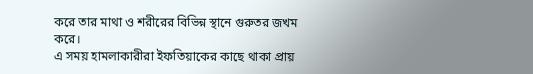করে তার মাথা ও শরীরের বিভিন্ন স্থানে গুরুতর জখম করে।
এ সময় হামলাকারীরা ইফতিয়াকের কাছে থাকা প্রায়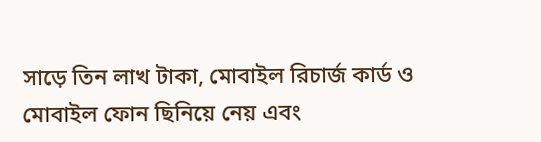সাড়ে তিন লাখ টাকা, মোবাইল রিচার্জ কার্ড ও মোবাইল ফোন ছিনিয়ে নেয় এবং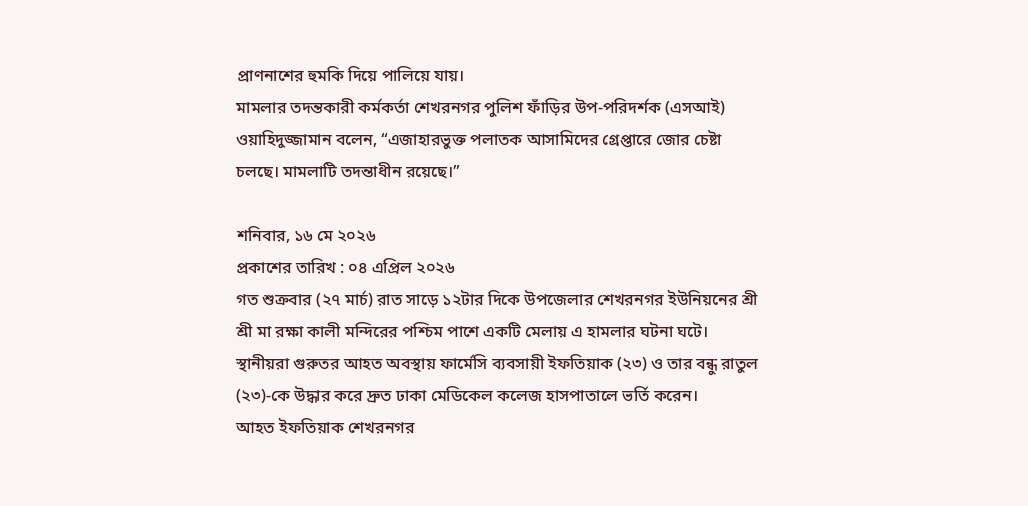প্রাণনাশের হুমকি দিয়ে পালিয়ে যায়।
মামলার তদন্তকারী কর্মকর্তা শেখরনগর পুলিশ ফাঁড়ির উপ-পরিদর্শক (এসআই) ওয়াহিদুজ্জামান বলেন, “এজাহারভুক্ত পলাতক আসামিদের গ্রেপ্তারে জোর চেষ্টা চলছে। মামলাটি তদন্তাধীন রয়েছে।”

শনিবার, ১৬ মে ২০২৬
প্রকাশের তারিখ : ০৪ এপ্রিল ২০২৬
গত শুক্রবার (২৭ মার্চ) রাত সাড়ে ১২টার দিকে উপজেলার শেখরনগর ইউনিয়নের শ্রী শ্রী মা রক্ষা কালী মন্দিরের পশ্চিম পাশে একটি মেলায় এ হামলার ঘটনা ঘটে।
স্থানীয়রা গুরুতর আহত অবস্থায় ফার্মেসি ব্যবসায়ী ইফতিয়াক (২৩) ও তার বন্ধু রাতুল (২৩)-কে উদ্ধার করে দ্রুত ঢাকা মেডিকেল কলেজ হাসপাতালে ভর্তি করেন।
আহত ইফতিয়াক শেখরনগর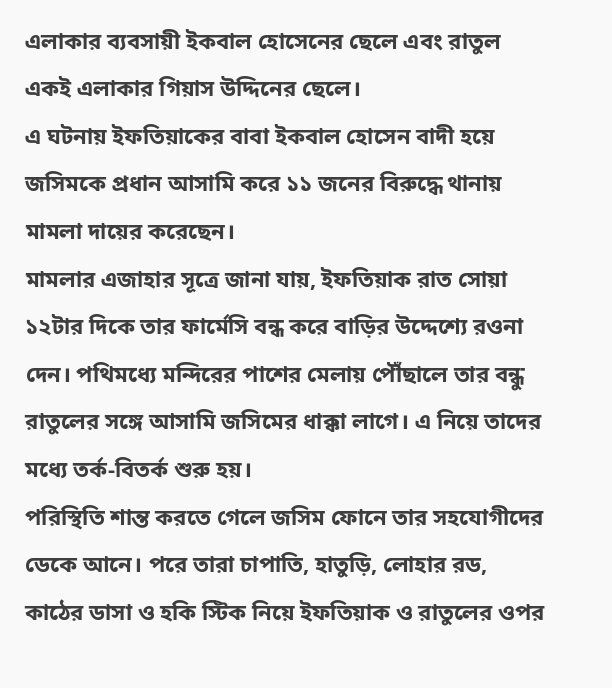এলাকার ব্যবসায়ী ইকবাল হোসেনের ছেলে এবং রাতুল একই এলাকার গিয়াস উদ্দিনের ছেলে।
এ ঘটনায় ইফতিয়াকের বাবা ইকবাল হোসেন বাদী হয়ে জসিমকে প্রধান আসামি করে ১১ জনের বিরুদ্ধে থানায় মামলা দায়ের করেছেন।
মামলার এজাহার সূত্রে জানা যায়, ইফতিয়াক রাত সোয়া ১২টার দিকে তার ফার্মেসি বন্ধ করে বাড়ির উদ্দেশ্যে রওনা দেন। পথিমধ্যে মন্দিরের পাশের মেলায় পৌঁছালে তার বন্ধু রাতুলের সঙ্গে আসামি জসিমের ধাক্কা লাগে। এ নিয়ে তাদের মধ্যে তর্ক-বিতর্ক শুরু হয়।
পরিস্থিতি শান্ত করতে গেলে জসিম ফোনে তার সহযোগীদের ডেকে আনে। পরে তারা চাপাতি, হাতুড়ি, লোহার রড, কাঠের ডাসা ও হকি স্টিক নিয়ে ইফতিয়াক ও রাতুলের ওপর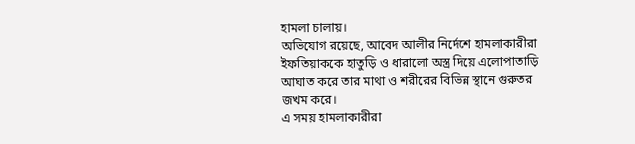হামলা চালায়।
অভিযোগ রয়েছে, আবেদ আলীর নির্দেশে হামলাকারীরা ইফতিয়াককে হাতুড়ি ও ধারালো অস্ত্র দিয়ে এলোপাতাড়ি আঘাত করে তার মাথা ও শরীরের বিভিন্ন স্থানে গুরুতর জখম করে।
এ সময় হামলাকারীরা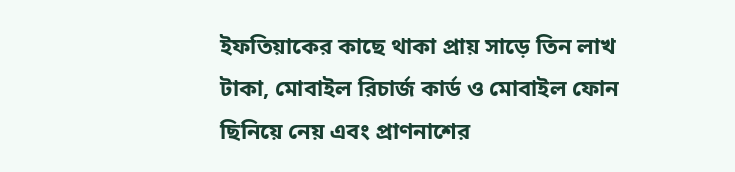ইফতিয়াকের কাছে থাকা প্রায় সাড়ে তিন লাখ টাকা, মোবাইল রিচার্জ কার্ড ও মোবাইল ফোন ছিনিয়ে নেয় এবং প্রাণনাশের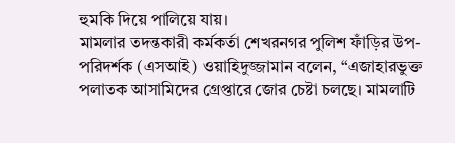হুমকি দিয়ে পালিয়ে যায়।
মামলার তদন্তকারী কর্মকর্তা শেখরনগর পুলিশ ফাঁড়ির উপ-পরিদর্শক (এসআই) ওয়াহিদুজ্জামান বলেন, “এজাহারভুক্ত পলাতক আসামিদের গ্রেপ্তারে জোর চেষ্টা চলছে। মামলাটি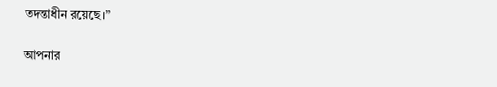তদন্তাধীন রয়েছে।”

আপনার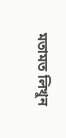মতামত লিখুন